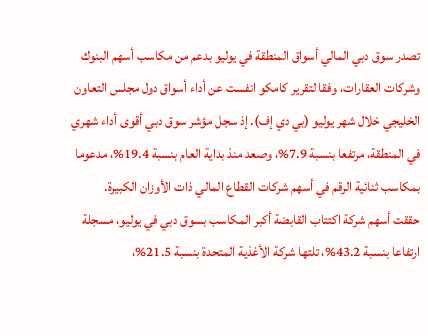تصدر سوق دبي المالي أسواق المنطقة في يوليو بدعم من مكاسب أسهم البنوك وشركات العقارات، وفقا لتقرير كامكو انفست عن أداء أسواق دول مجلس التعاون الخليجي خلال شهر يوليو (بي دي إف). إذ سجل مؤشر سوق دبي أقوى أداء شهري في المنطقة، مرتفعا بنسبة 7.9%، وصعد منذ بداية العام بنسبة 19.4%، مدعوما بمكاسب ثنائية الرقم في أسهم شركات القطاع المالي ذات الأوزان الكبيرة.
حققت أسهم شركة اكتتاب القابضة أكبر المكاسب بسوق دبي في يوليو، مسجلة ارتفاعا بنسبة 43.2%، تلتها شركة الأغذية المتحدة بنسبة 21.5%،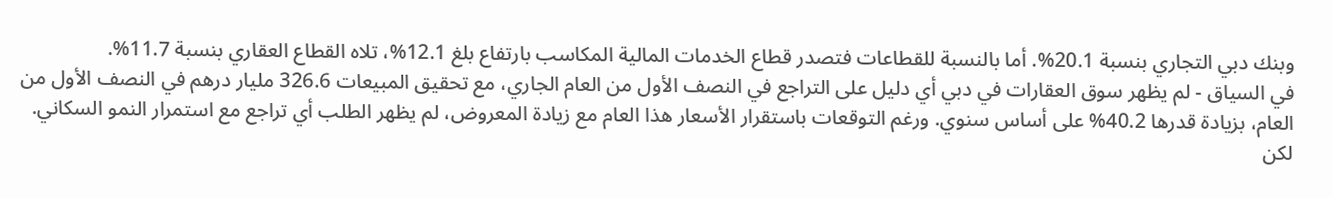وبنك دبي التجاري بنسبة 20.1%. أما بالنسبة للقطاعات فتصدر قطاع الخدمات المالية المكاسب بارتفاع بلغ 12.1%، تلاه القطاع العقاري بنسبة 11.7%.
في السياق - لم يظهر سوق العقارات في دبي أي دليل على التراجع في النصف الأول من العام الجاري، مع تحقيق المبيعات 326.6 مليار درهم في النصف الأول من العام، بزيادة قدرها 40.2% على أساس سنوي. ورغم التوقعات باستقرار الأسعار هذا العام مع زيادة المعروض، لم يظهر الطلب أي تراجع مع استمرار النمو السكاني.
لكن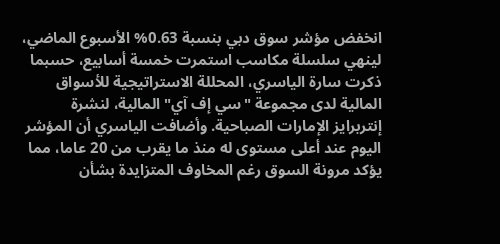انخفض مؤشر سوق دبي بنسبة 0.63% الأسبوع الماضي، لينهي سلسلة مكاسب استمرت خمسة أسابيع، حسبما ذكرت سارة الياسري، المحللة الاستراتيجية للأسواق المالية لدى مجموعة "سي إف آي" المالية، لنشرة إنتربرايز الإمارات الصباحية. وأضافت الياسري أن المؤشر اليوم عند أعلى مستوى له منذ ما يقرب من 20 عاما، مما يؤكد مرونة السوق رغم المخاوف المتزايدة بشأن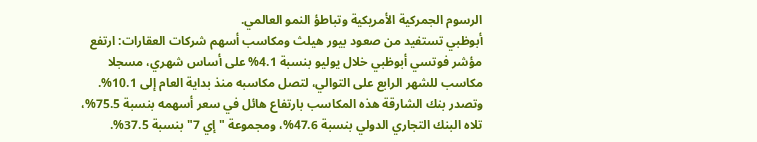الرسوم الجمركية الأمريكية وتباطؤ النمو العالمي.
أبوظبي تستفيد من صعود بيور هيلث ومكاسب أسهم شركات العقارات: ارتفع مؤشر فوتسي أبوظبي خلال يوليو بنسبة 4.1% على أساس شهري، مسجلا مكاسب للشهر الرابع على التوالي، لتصل مكاسبه منذ بداية العام إلى 10.1%. وتصدر بنك الشارقة هذه المكاسب بارتفاع هائل في سعر أسهمه بنسبة 75.5%، تلاه البنك التجاري الدولي بنسبة 47.6%، ومجموعة "إي 7" بنسبة 37.5%.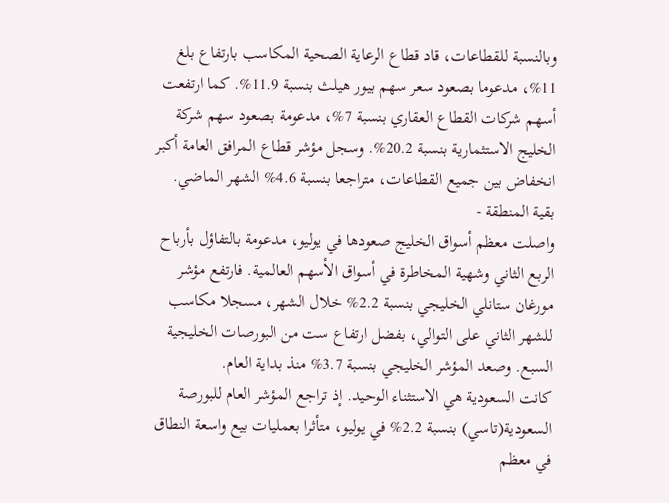وبالنسبة للقطاعات، قاد قطاع الرعاية الصحية المكاسب بارتفاع بلغ 11%، مدعوما بصعود سعر سهم بيور هيلث بنسبة 11.9%. كما ارتفعت أسهم شركات القطاع العقاري بنسبة 7%، مدعومة بصعود سهم شركة الخليج الاستثمارية بنسبة 20.2%. وسجل مؤشر قطاع المرافق العامة أكبر انخفاض بين جميع القطاعات، متراجعا بنسبة 4.6% الشهر الماضي.
بقية المنطقة -
واصلت معظم أسواق الخليج صعودها في يوليو، مدعومة بالتفاؤل بأرباح الربع الثاني وشهية المخاطرة في أسواق الأسهم العالمية. فارتفع مؤشر مورغان ستانلي الخليجي بنسبة 2.2% خلال الشهر، مسجلا مكاسب للشهر الثاني على التوالي، بفضل ارتفاع ست من البورصات الخليجية السبع. وصعد المؤشر الخليجي بنسبة 3.7% منذ بداية العام.
كانت السعودية هي الاستثناء الوحيد. إذ تراجع المؤشر العام للبورصة السعودية(تاسي) بنسبة 2.2% في يوليو، متأثرا بعمليات بيع واسعة النطاق في معظم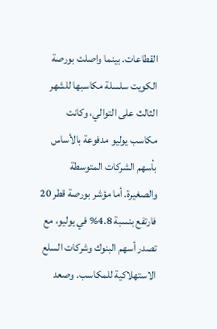القطاعات. بينما واصلت بورصة الكويت سلسلة مكاسبها للشهر الثالث على التوالي، وكانت مكاسب يوليو مدفوعة بالأساس بأسهم الشركات المتوسطة والصغيرة. أما مؤشر بورصة قطر 20 فارتفع بنسبة 4.8% في يوليو، مع تصدر أسهم البنوك وشركات السلع الاستهلاكية للمكاسب. وصعد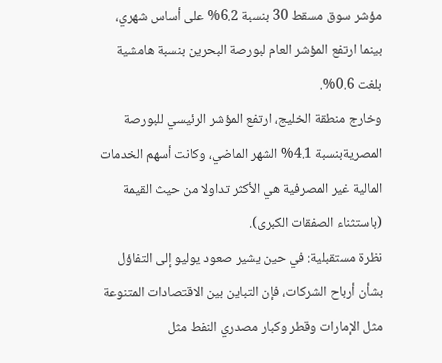مؤشر سوق مسقط 30 بنسبة 6.2% على أساس شهري، بينما ارتفع المؤشر العام لبورصة البحرين بنسبة هامشية بلغت 0.6%.
وخارج منطقة الخليج، ارتفع المؤشر الرئيسي للبورصة المصريةبنسبة 4.1% الشهر الماضي، وكانت أسهم الخدمات المالية غير المصرفية هي الأكثر تداولا من حيث القيمة (باستثناء الصفقات الكبرى).
نظرة مستقبلية: في حين يشير صعود يوليو إلى التفاؤل بشأن أرباح الشركات، فإن التباين بين الاقتصادات المتنوعة مثل الإمارات وقطر وكبار مصدري النفط مثل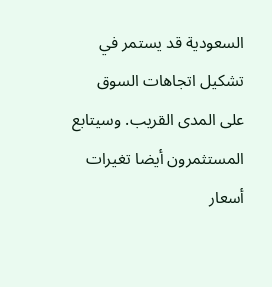السعودية قد يستمر في تشكيل اتجاهات السوق على المدى القريب. وسيتابع المستثمرون أيضا تغيرات أسعار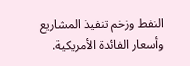النفط وزخم تنفيذ المشاريع وأسعار الفائدة الأمريكية.